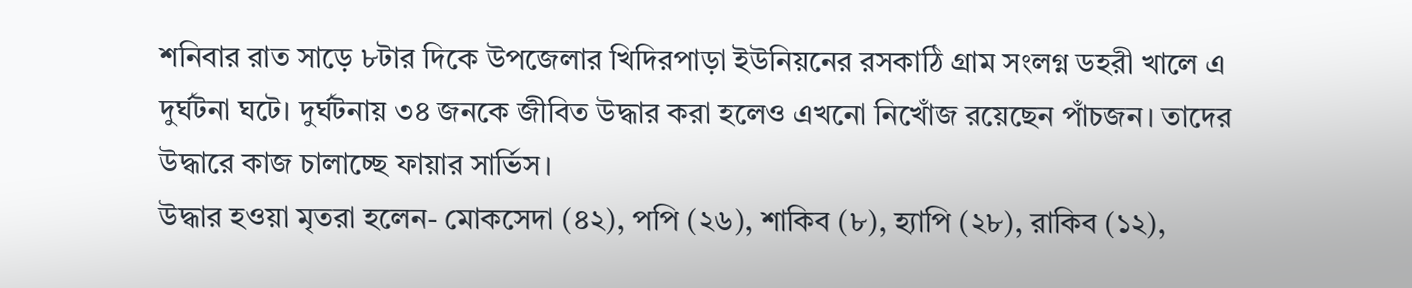শনিবার রাত সাড়ে ৮টার দিকে উপজেলার খিদিরপাড়া ইউনিয়নের রসকাঠি গ্রাম সংলগ্ন ডহরী খালে এ দুর্ঘটনা ঘটে। দুর্ঘটনায় ৩৪ জনকে জীবিত উদ্ধার করা হলেও এখনো নিখোঁজ রয়েছেন পাঁচজন। তাদের উদ্ধারে কাজ চালাচ্ছে ফায়ার সার্ভিস।
উদ্ধার হওয়া মৃতরা হলেন- মোকসেদা (৪২), পপি (২৬), শাকিব (৮), হ্যাপি (২৮), রাকিব (১২),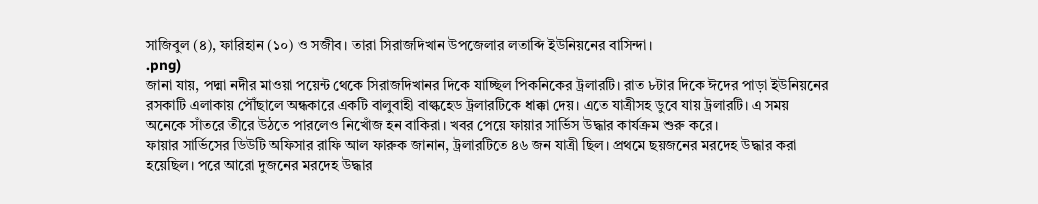সাজিবুল (৪), ফারিহান (১০) ও সজীব। তারা সিরাজদিখান উপজেলার লতাব্দি ইউনিয়নের বাসিন্দা।
.png)
জানা যায়, পদ্মা নদীর মাওয়া পয়েন্ট থেকে সিরাজদিখানর দিকে যাচ্ছিল পিকনিকের ট্রলারটি। রাত ৮টার দিকে ঈদের পাড়া ইউনিয়নের রসকাটি এলাকায় পৌঁছালে অন্ধকারে একটি বালুবাহী বাল্কহেড ট্রলারটিকে ধাক্কা দেয়। এতে যাত্রীসহ ডুবে যায় ট্রলারটি। এ সময় অনেকে সাঁতরে তীরে উঠতে পারলেও নিখোঁজ হন বাকিরা। খবর পেয়ে ফায়ার সার্ভিস উদ্ধার কার্যক্রম শুরু করে।
ফায়ার সার্ভিসের ডিউটি অফিসার রাফি আল ফারুক জানান, ট্রলারটিতে ৪৬ জন যাত্রী ছিল। প্রথমে ছয়জনের মরদেহ উদ্ধার করা হয়েছিল। পরে আরো দুজনের মরদেহ উদ্ধার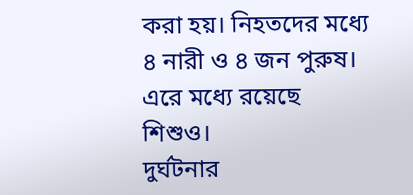করা হয়। নিহতদের মধ্যে ৪ নারী ও ৪ জন পুরুষ। এরে মধ্যে রয়েছে শিশুও।
দুর্ঘটনার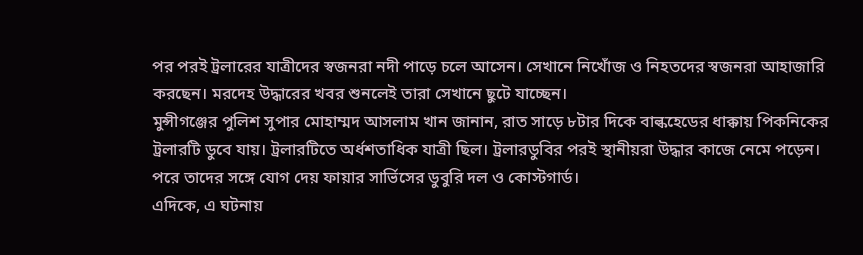পর পরই ট্রলারের যাত্রীদের স্বজনরা নদী পাড়ে চলে আসেন। সেখানে নিখোঁজ ও নিহতদের স্বজনরা আহাজারি করছেন। মরদেহ উদ্ধারের খবর শুনলেই তারা সেখানে ছুটে যাচ্ছেন।
মুন্সীগঞ্জের পুলিশ সুপার মোহাম্মদ আসলাম খান জানান, রাত সাড়ে ৮টার দিকে বাল্কহেডের ধাক্কায় পিকনিকের ট্রলারটি ডুবে যায়। ট্রলারটিতে অর্ধশতাধিক যাত্রী ছিল। ট্রলারডুবির পরই স্থানীয়রা উদ্ধার কাজে নেমে পড়েন। পরে তাদের সঙ্গে যোগ দেয় ফায়ার সার্ভিসের ডুবুরি দল ও কোস্টগার্ড।
এদিকে, এ ঘটনায়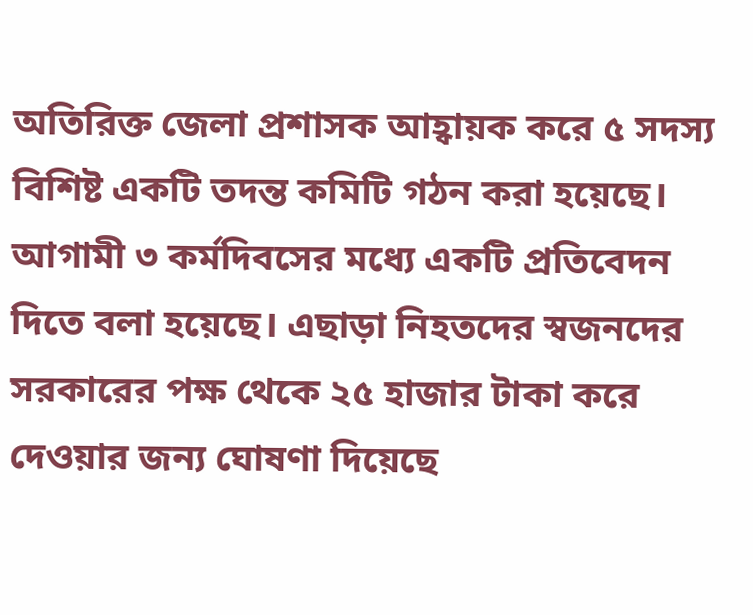অতিরিক্ত জেলা প্রশাসক আহ্বায়ক করে ৫ সদস্য বিশিষ্ট একটি তদন্ত কমিটি গঠন করা হয়েছে। আগামী ৩ কর্মদিবসের মধ্যে একটি প্রতিবেদন দিতে বলা হয়েছে। এছাড়া নিহতদের স্বজনদের সরকারের পক্ষ থেকে ২৫ হাজার টাকা করে দেওয়ার জন্য ঘোষণা দিয়েছে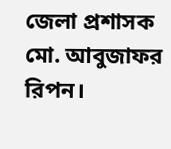জেলা প্রশাসক মো. আবুজাফর রিপন।